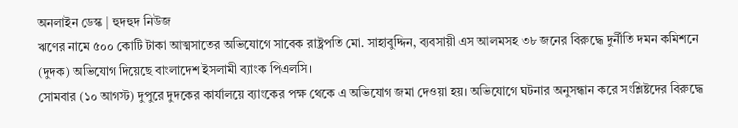অনলাইন ডেস্ক | হুদহুদ নিউজ
ঋণের নামে ৫০০ কোটি টাকা আত্মসাতের অভিযোগে সাবেক রাষ্ট্রপতি মো. সাহাবুদ্দিন, ব্যবসায়ী এস আলমসহ ৩৮ জনের বিরুদ্ধে দুর্নীতি দমন কমিশনে (দুদক) অভিযোগ দিয়েছে বাংলাদেশ ইসলামী ব্যাংক পিএলসি।
সোমবার (১০ আগস্ট) দুপুরে দুদকের কার্যালয়ে ব্যাংকের পক্ষ থেকে এ অভিযোগ জমা দেওয়া হয়। অভিযোগে ঘটনার অনুসন্ধান করে সংশ্লিষ্টদের বিরুদ্ধে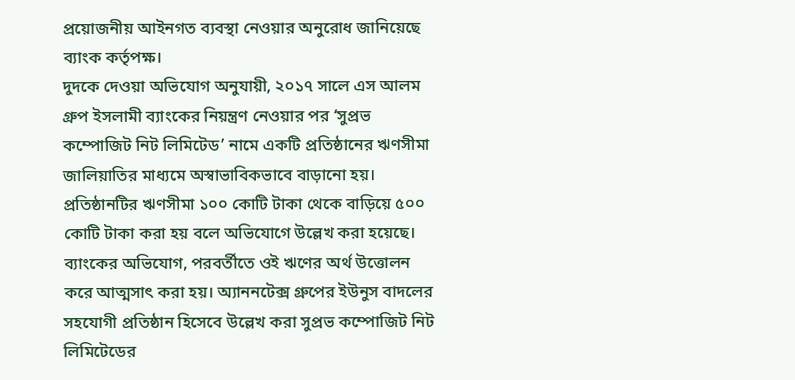প্রয়োজনীয় আইনগত ব্যবস্থা নেওয়ার অনুরোধ জানিয়েছে ব্যাংক কর্তৃপক্ষ।
দুদকে দেওয়া অভিযোগ অনুযায়ী, ২০১৭ সালে এস আলম গ্রুপ ইসলামী ব্যাংকের নিয়ন্ত্রণ নেওয়ার পর ‘সুপ্রভ কম্পোজিট নিট লিমিটেড’ নামে একটি প্রতিষ্ঠানের ঋণসীমা জালিয়াতির মাধ্যমে অস্বাভাবিকভাবে বাড়ানো হয়। প্রতিষ্ঠানটির ঋণসীমা ১০০ কোটি টাকা থেকে বাড়িয়ে ৫০০ কোটি টাকা করা হয় বলে অভিযোগে উল্লেখ করা হয়েছে।
ব্যাংকের অভিযোগ, পরবর্তীতে ওই ঋণের অর্থ উত্তোলন করে আত্মসাৎ করা হয়। অ্যাননটেক্স গ্রুপের ইউনুস বাদলের সহযোগী প্রতিষ্ঠান হিসেবে উল্লেখ করা সুপ্রভ কম্পোজিট নিট লিমিটেডের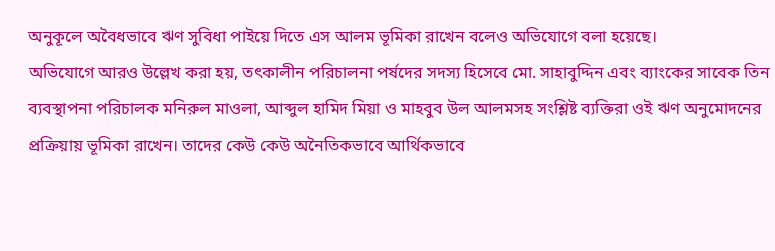অনুকূলে অবৈধভাবে ঋণ সুবিধা পাইয়ে দিতে এস আলম ভূমিকা রাখেন বলেও অভিযোগে বলা হয়েছে।
অভিযোগে আরও উল্লেখ করা হয়, তৎকালীন পরিচালনা পর্ষদের সদস্য হিসেবে মো. সাহাবুদ্দিন এবং ব্যাংকের সাবেক তিন ব্যবস্থাপনা পরিচালক মনিরুল মাওলা, আব্দুল হামিদ মিয়া ও মাহবুব উল আলমসহ সংশ্লিষ্ট ব্যক্তিরা ওই ঋণ অনুমোদনের প্রক্রিয়ায় ভূমিকা রাখেন। তাদের কেউ কেউ অনৈতিকভাবে আর্থিকভাবে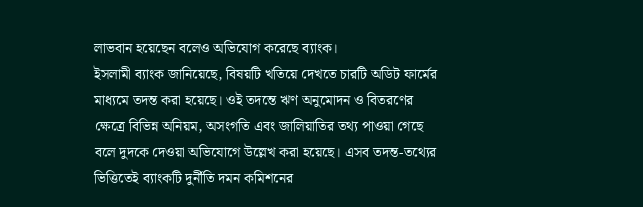লাভবান হয়েছেন বলেও অভিযোগ করেছে ব্যাংক।
ইসলামী ব্যাংক জানিয়েছে, বিষয়টি খতিয়ে দেখতে চারটি অডিট ফার্মের মাধ্যমে তদন্ত করা হয়েছে। ওই তদন্তে ঋণ অনুমোদন ও বিতরণের ক্ষেত্রে বিভিন্ন অনিয়ম, অসংগতি এবং জালিয়াতির তথ্য পাওয়া গেছে বলে দুদকে দেওয়া অভিযোগে উল্লেখ করা হয়েছে। এসব তদন্ত-তথ্যের ভিত্তিতেই ব্যাংকটি দুর্নীতি দমন কমিশনের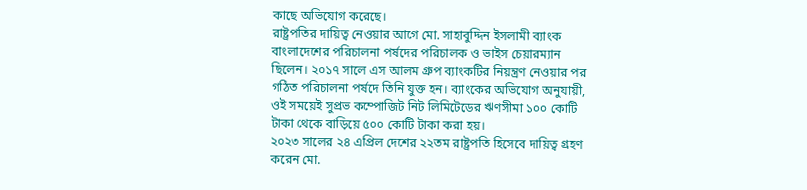কাছে অভিযোগ করেছে।
রাষ্ট্রপতির দায়িত্ব নেওয়ার আগে মো. সাহাবুদ্দিন ইসলামী ব্যাংক বাংলাদেশের পরিচালনা পর্ষদের পরিচালক ও ভাইস চেয়ারম্যান ছিলেন। ২০১৭ সালে এস আলম গ্রুপ ব্যাংকটির নিয়ন্ত্রণ নেওয়ার পর গঠিত পরিচালনা পর্ষদে তিনি যুক্ত হন। ব্যাংকের অভিযোগ অনুযায়ী, ওই সময়েই সুপ্রভ কম্পোজিট নিট লিমিটেডের ঋণসীমা ১০০ কোটি টাকা থেকে বাড়িয়ে ৫০০ কোটি টাকা করা হয়।
২০২৩ সালের ২৪ এপ্রিল দেশের ২২তম রাষ্ট্রপতি হিসেবে দায়িত্ব গ্রহণ করেন মো.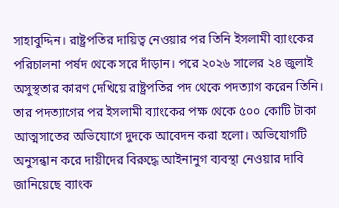সাহাবুদ্দিন। রাষ্ট্রপতির দায়িত্ব নেওয়ার পর তিনি ইসলামী ব্যাংকের পরিচালনা পর্ষদ থেকে সরে দাঁড়ান। পরে ২০২৬ সালের ২৪ জুলাই অসুস্থতার কারণ দেখিয়ে রাষ্ট্রপতির পদ থেকে পদত্যাগ করেন তিনি।
তার পদত্যাগের পর ইসলামী ব্যাংকের পক্ষ থেকে ৫০০ কোটি টাকা আত্মসাতের অভিযোগে দুদকে আবেদন করা হলো। অভিযোগটি অনুসন্ধান করে দায়ীদের বিরুদ্ধে আইনানুগ ব্যবস্থা নেওয়ার দাবি জানিয়েছে ব্যাংক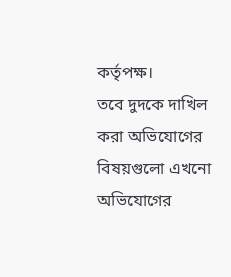কর্তৃপক্ষ।
তবে দুদকে দাখিল করা অভিযোগের বিষয়গুলো এখনো অভিযোগের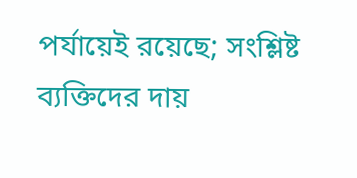পর্যায়েই রয়েছে; সংশ্লিষ্ট ব্যক্তিদের দায়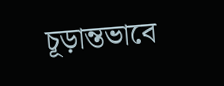চূড়ান্তভাবে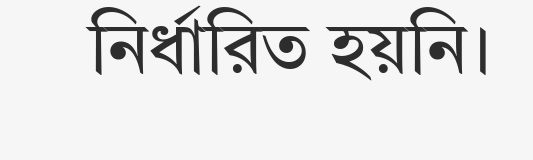নির্ধারিত হয়নি।